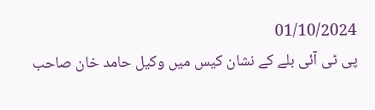01/10/2024
پی ٹی آئی بلے کے نشان کیس میں وکیل حامد خان صاحب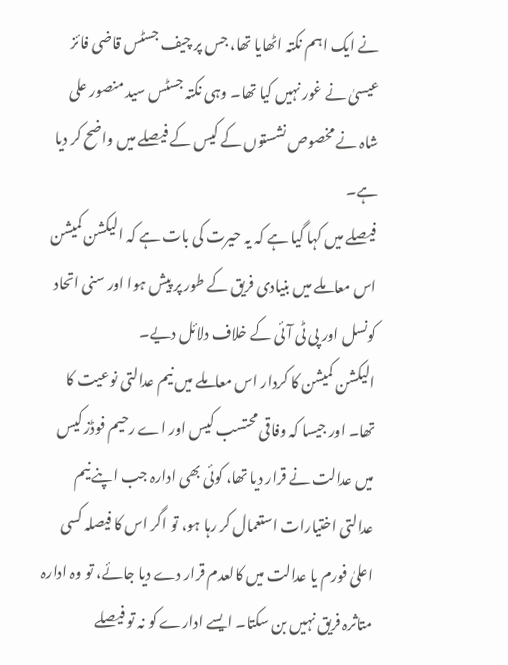نے ایک اہم نکتہ اٹھایا تھا، جس پر چیف جسٹس قاضی فائز عیسیٰ نے غور نہیں کیا تھا۔ وہی نکتہ جسٹس سید منصور علی شاہ نے مخصوص نشستوں کے کیس کے فیصلے میں واضح کر دیا ہے۔
فیصلے میں کہا گیا ہے کہ یہ حیرت کی بات ہے کہ الیکشن کمیشن اس معاملے میں بنیادی فریق کے طور پر پیش ہوا اور سنی اتحاد کونسل اور پی ٹی آئی کے خلاف دلائل دیے۔
الیکشن کمیشن کا کردار اس معاملے میں نیم عدالتی نوعیت کا تھا۔ اور جیسا کہ وفاقی محتسب کیس اور اے رحیم فوڈز کیس میں عدالت نے قرار دیا تھا، کوئی بھی ادارہ جب اپنے نیم عدالتی اختیارات استعمال کر رہا ہو، تو اگر اس کا فیصلہ کسی اعلیٰ فورم یا عدالت میں کالعدم قرار دے دیا جائے، تو وہ ادارہ متاثرہ فریق نہیں بن سکتا۔ ایسے ادارے کو نہ تو فیصلے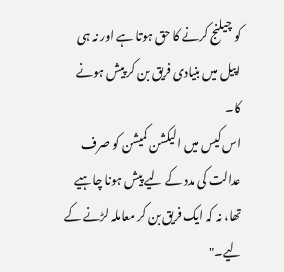کو چیلنج کرنے کا حق ہوتا ہے اور نہ ہی اپیل میں بنیادی فریق بن کر پیش ہونے کا۔
اس کیس میں الیکشن کمیشن کو صرف عدالت کی مدد کے لیے پیش ہونا چاہیے تھا، نہ کہ ایک فریق بن کر معاملہ لڑنے کے لیے۔"